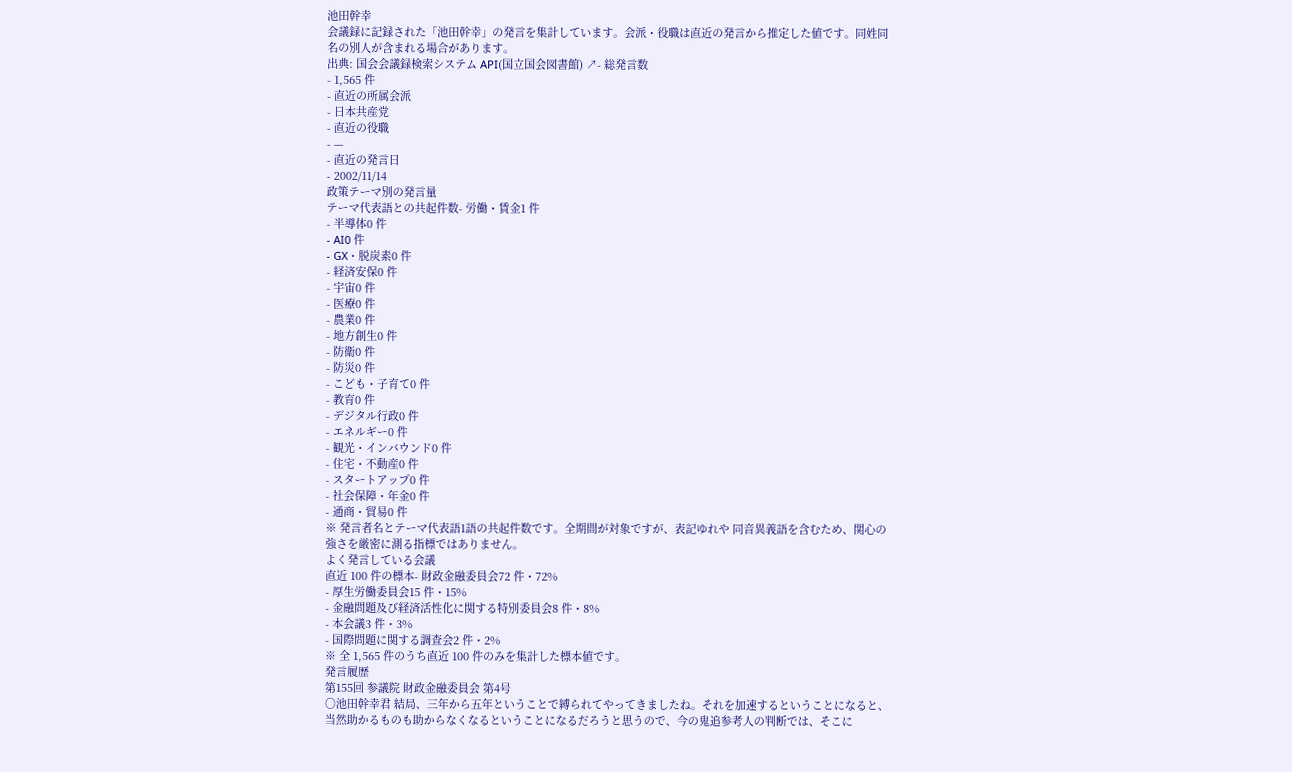池田幹幸
会議録に記録された「池田幹幸」の発言を集計しています。会派・役職は直近の発言から推定した値です。同姓同名の別人が含まれる場合があります。
出典: 国会会議録検索システム API(国立国会図書館) ↗- 総発言数
- 1,565 件
- 直近の所属会派
- 日本共産党
- 直近の役職
- —
- 直近の発言日
- 2002/11/14
政策テーマ別の発言量
テーマ代表語との共起件数- 労働・賃金1 件
- 半導体0 件
- AI0 件
- GX・脱炭素0 件
- 経済安保0 件
- 宇宙0 件
- 医療0 件
- 農業0 件
- 地方創生0 件
- 防衛0 件
- 防災0 件
- こども・子育て0 件
- 教育0 件
- デジタル行政0 件
- エネルギー0 件
- 観光・インバウンド0 件
- 住宅・不動産0 件
- スタートアップ0 件
- 社会保障・年金0 件
- 通商・貿易0 件
※ 発言者名とテーマ代表語1語の共起件数です。全期間が対象ですが、表記ゆれや 同音異義語を含むため、関心の強さを厳密に測る指標ではありません。
よく発言している会議
直近 100 件の標本- 財政金融委員会72 件・72%
- 厚生労働委員会15 件・15%
- 金融問題及び経済活性化に関する特別委員会8 件・8%
- 本会議3 件・3%
- 国際問題に関する調査会2 件・2%
※ 全 1,565 件のうち直近 100 件のみを集計した標本値です。
発言履歴
第155回 参議院 財政金融委員会 第4号
○池田幹幸君 結局、三年から五年ということで縛られてやってきましたね。それを加速するということになると、当然助かるものも助からなくなるということになるだろうと思うので、今の鬼追参考人の判断では、そこに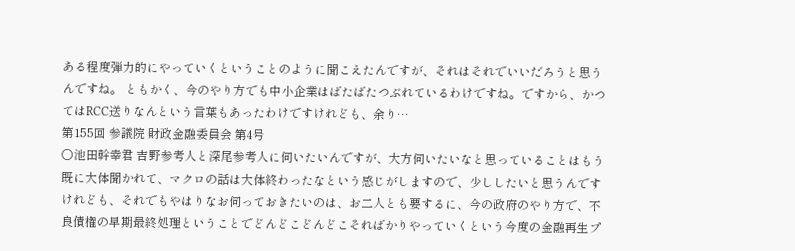ある程度弾力的にやっていくということのように聞こえたんですが、それはそれでいいだろうと思うんですね。 ともかく、今のやり方でも中小企業はばたばたつぶれているわけですね。ですから、かつてはRCC送りなんという言葉もあったわけですけれども、余り…
第155回 参議院 財政金融委員会 第4号
○池田幹幸君 吉野参考人と深尾参考人に伺いたいんですが、大方伺いたいなと思っていることはもう既に大体聞かれて、マクロの話は大体終わったなという感じがしますので、少ししたいと思うんですけれども、それでもやはりなお伺っておきたいのは、お二人とも要するに、今の政府のやり方で、不良債権の早期最終処理ということでどんどこどんどこそればかりやっていくという今度の金融再生プ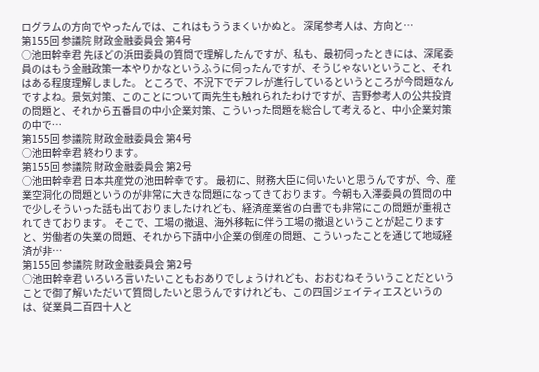ログラムの方向でやったんでは、これはもううまくいかぬと。 深尾参考人は、方向と…
第155回 参議院 財政金融委員会 第4号
○池田幹幸君 先ほどの浜田委員の質問で理解したんですが、私も、最初伺ったときには、深尾委員のはもう金融政策一本やりかなというふうに伺ったんですが、そうじゃないということ、それはある程度理解しました。 ところで、不況下でデフレが進行しているというところが今問題なんですよね。景気対策、このことについて両先生も触れられたわけですが、吉野参考人の公共投資の問題と、それから五番目の中小企業対策、こういった問題を総合して考えると、中小企業対策の中で…
第155回 参議院 財政金融委員会 第4号
○池田幹幸君 終わります。
第155回 参議院 財政金融委員会 第2号
○池田幹幸君 日本共産党の池田幹幸です。 最初に、財務大臣に伺いたいと思うんですが、今、産業空洞化の問題というのが非常に大きな問題になってきております。今朝も入澤委員の質問の中で少しそういった話も出ておりましたけれども、経済産業省の白書でも非常にこの問題が重視されてきております。 そこで、工場の撤退、海外移転に伴う工場の撤退ということが起こりますと、労働者の失業の問題、それから下請中小企業の倒産の問題、こういったことを通じて地域経済が非…
第155回 参議院 財政金融委員会 第2号
○池田幹幸君 いろいろ言いたいこともおありでしょうけれども、おおむねそういうことだということで御了解いただいて質問したいと思うんですけれども、この四国ジェイティエスというのは、従業員二百四十人と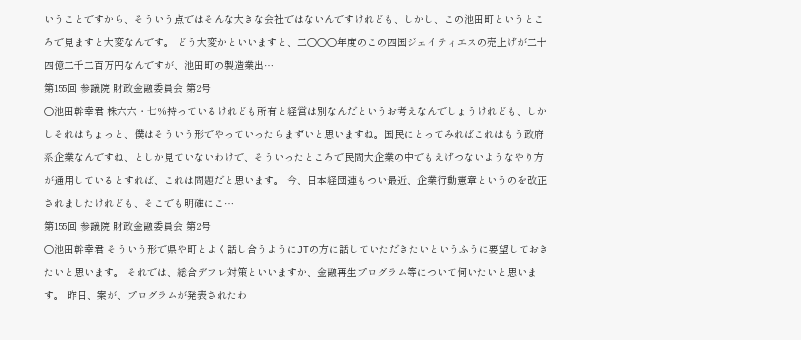いうことですから、そういう点ではそんな大きな会社ではないんですけれども、しかし、この池田町というところで見ますと大変なんです。 どう大変かといいますと、二〇〇〇年度のこの四国ジェイティエスの売上げが二十四億二千二百万円なんですが、池田町の製造業出…
第155回 参議院 財政金融委員会 第2号
○池田幹幸君 株六六・七%持っているけれども所有と経営は別なんだというお考えなんでしょうけれども、しかしそれはちょっと、僕はそういう形でやっていったらまずいと思いますね。国民にとってみればこれはもう政府系企業なんですね、としか見ていないわけで、そういったところで民間大企業の中でもえげつないようなやり方が通用しているとすれば、これは問題だと思います。 今、日本経団連もつい最近、企業行動憲章というのを改正されましたけれども、そこでも明確にこ…
第155回 参議院 財政金融委員会 第2号
○池田幹幸君 そういう形で県や町とよく話し合うようにJTの方に話していただきたいというふうに要望しておきたいと思います。 それでは、総合デフレ対策といいますか、金融再生プログラム等について伺いたいと思います。 昨日、案が、プログラムが発表されたわ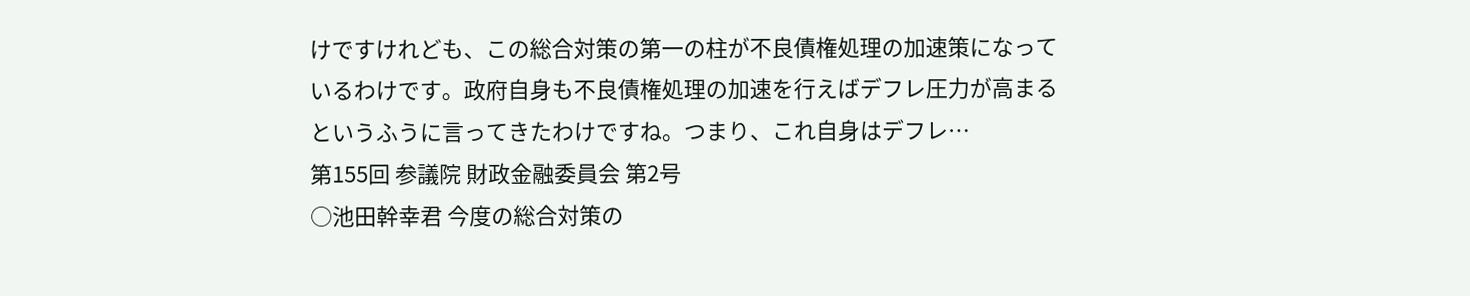けですけれども、この総合対策の第一の柱が不良債権処理の加速策になっているわけです。政府自身も不良債権処理の加速を行えばデフレ圧力が高まるというふうに言ってきたわけですね。つまり、これ自身はデフレ…
第155回 参議院 財政金融委員会 第2号
○池田幹幸君 今度の総合対策の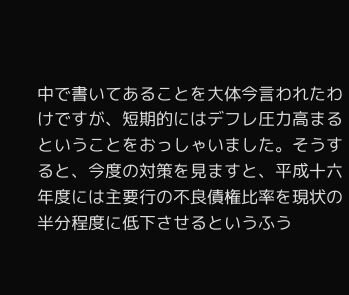中で書いてあることを大体今言われたわけですが、短期的にはデフレ圧力高まるということをおっしゃいました。そうすると、今度の対策を見ますと、平成十六年度には主要行の不良債権比率を現状の半分程度に低下させるというふう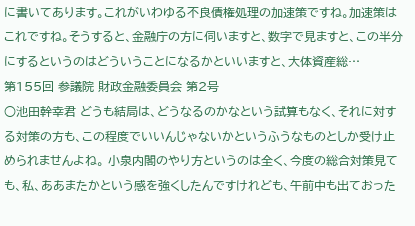に書いてあります。これがいわゆる不良債権処理の加速策ですね。加速策はこれですね。そうすると、金融庁の方に伺いますと、数字で見ますと、この半分にするというのはどういうことになるかといいますと、大体資産総…
第155回 参議院 財政金融委員会 第2号
○池田幹幸君 どうも結局は、どうなるのかなという試算もなく、それに対する対策の方も、この程度でいいんじゃないかというふうなものとしか受け止められませんよね。 小泉内閣のやり方というのは全く、今度の総合対策見ても、私、ああまたかという感を強くしたんですけれども、午前中も出ておった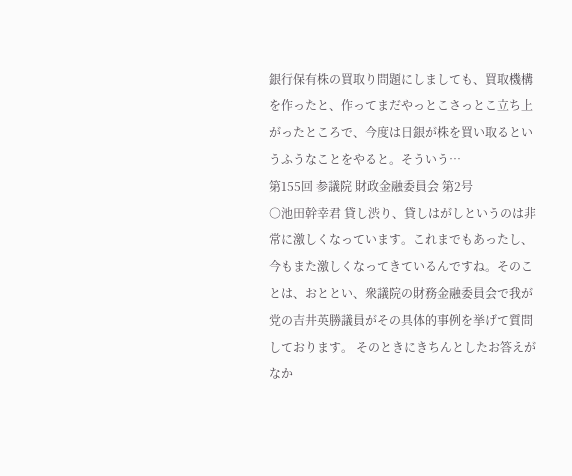銀行保有株の買取り問題にしましても、買取機構を作ったと、作ってまだやっとこさっとこ立ち上がったところで、今度は日銀が株を買い取るというふうなことをやると。そういう…
第155回 参議院 財政金融委員会 第2号
○池田幹幸君 貸し渋り、貸しはがしというのは非常に激しくなっています。これまでもあったし、今もまた激しくなってきているんですね。そのことは、おととい、衆議院の財務金融委員会で我が党の吉井英勝議員がその具体的事例を挙げて質問しております。 そのときにきちんとしたお答えがなか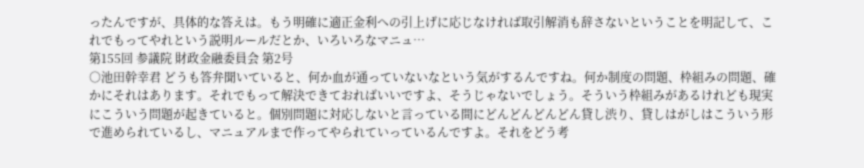ったんですが、具体的な答えは。もう明確に適正金利への引上げに応じなければ取引解消も辞さないということを明記して、これでもってやれという説明ルールだとか、いろいろなマニュ…
第155回 参議院 財政金融委員会 第2号
○池田幹幸君 どうも答弁聞いていると、何か血が通っていないなという気がするんですね。何か制度の問題、枠組みの問題、確かにそれはあります。それでもって解決できておればいいですよ、そうじゃないでしょう。そういう枠組みがあるけれども現実にこういう問題が起きていると。個別問題に対応しないと言っている間にどんどんどんどん貸し渋り、貸しはがしはこういう形で進められているし、マニュアルまで作ってやられていっているんですよ。それをどう考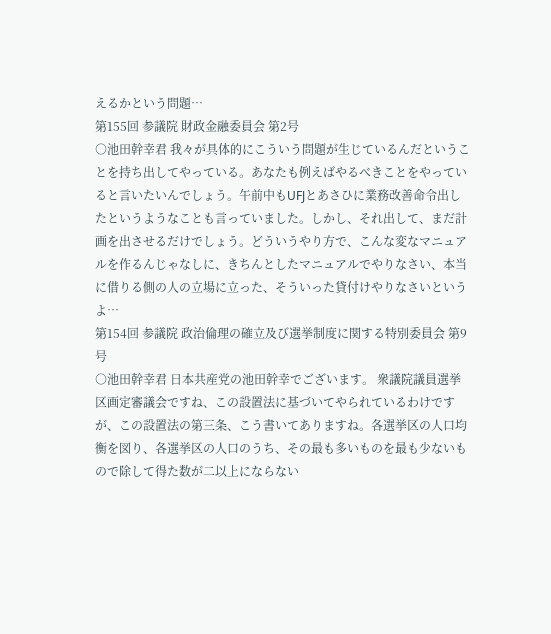えるかという問題…
第155回 参議院 財政金融委員会 第2号
○池田幹幸君 我々が具体的にこういう問題が生じているんだということを持ち出してやっている。あなたも例えばやるべきことをやっていると言いたいんでしょう。午前中もUFJとあさひに業務改善命令出したというようなことも言っていました。しかし、それ出して、まだ計画を出させるだけでしょう。どういうやり方で、こんな変なマニュアルを作るんじゃなしに、きちんとしたマニュアルでやりなさい、本当に借りる側の人の立場に立った、そういった貸付けやりなさいというよ…
第154回 参議院 政治倫理の確立及び選挙制度に関する特別委員会 第9号
○池田幹幸君 日本共産党の池田幹幸でございます。 衆議院議員選挙区画定審議会ですね、この設置法に基づいてやられているわけですが、この設置法の第三条、こう書いてありますね。各選挙区の人口均衡を図り、各選挙区の人口のうち、その最も多いものを最も少ないもので除して得た数が二以上にならない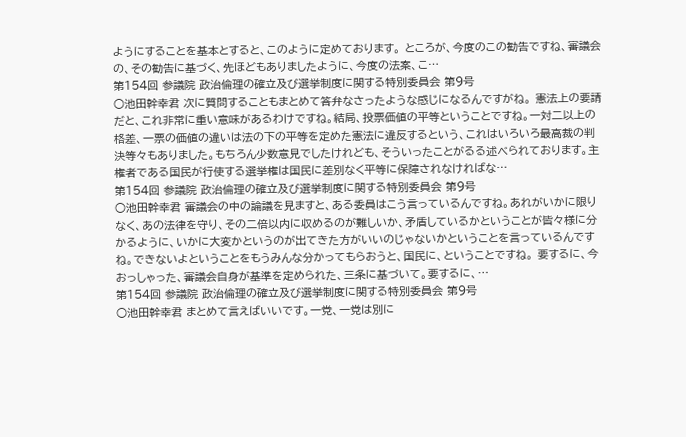ようにすることを基本とすると、このように定めております。 ところが、今度のこの勧告ですね、審議会の、その勧告に基づく、先ほどもありましたように、今度の法案、こ…
第154回 参議院 政治倫理の確立及び選挙制度に関する特別委員会 第9号
○池田幹幸君 次に質問することもまとめて答弁なさったような感じになるんですがね。 憲法上の要請だと、これ非常に重い意味があるわけですね。結局、投票価値の平等ということですね。一対二以上の格差、一票の価値の違いは法の下の平等を定めた憲法に違反するという、これはいろいろ最高裁の判決等々もありました。もちろん少数意見でしたけれども、そういったことがるる述べられております。主権者である国民が行使する選挙権は国民に差別なく平等に保障されなければな…
第154回 参議院 政治倫理の確立及び選挙制度に関する特別委員会 第9号
○池田幹幸君 審議会の中の論議を見ますと、ある委員はこう言っているんですね。あれがいかに限りなく、あの法律を守り、その二倍以内に収めるのが難しいか、矛盾しているかということが皆々様に分かるように、いかに大変かというのが出てきた方がいいのじゃないかということを言っているんですね。できないよということをもうみんな分かってもらおうと、国民に、ということですね。 要するに、今おっしゃった、審議会自身が基準を定められた、三条に基づいて。要するに、…
第154回 参議院 政治倫理の確立及び選挙制度に関する特別委員会 第9号
○池田幹幸君 まとめて言えばいいです。一党、一党は別に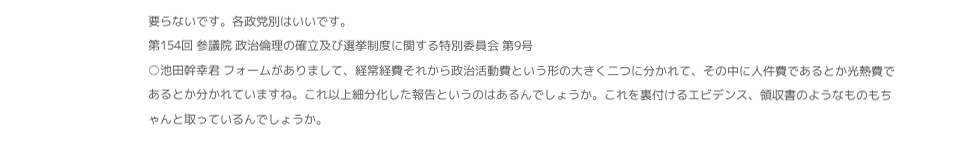要らないです。各政党別はいいです。
第154回 参議院 政治倫理の確立及び選挙制度に関する特別委員会 第9号
○池田幹幸君 フォームがありまして、経常経費それから政治活動費という形の大きく二つに分かれて、その中に人件費であるとか光熱費であるとか分かれていますね。これ以上細分化した報告というのはあるんでしょうか。これを裏付けるエビデンス、領収書のようなものもちゃんと取っているんでしょうか。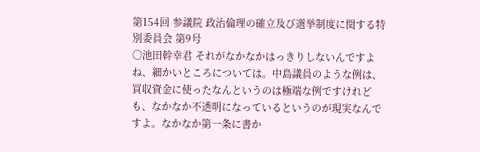第154回 参議院 政治倫理の確立及び選挙制度に関する特別委員会 第9号
○池田幹幸君 それがなかなかはっきりしないんですよね、細かいところについては。中島議員のような例は、買収資金に使ったなんというのは極端な例ですけれども、なかなか不透明になっているというのが現実なんですよ。なかなか第一条に書か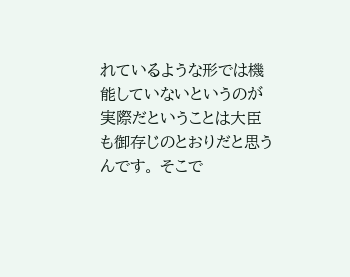れているような形では機能していないというのが実際だということは大臣も御存じのとおりだと思うんです。 そこで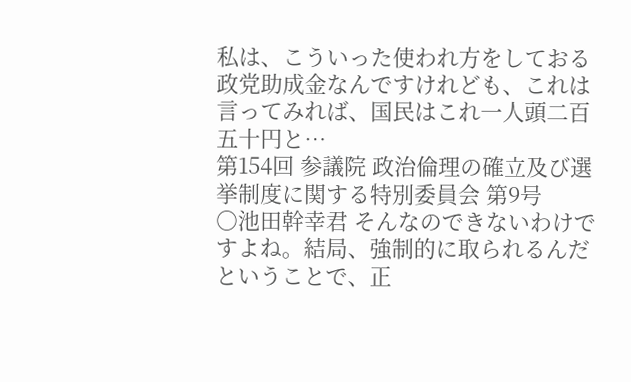私は、こういった使われ方をしておる政党助成金なんですけれども、これは言ってみれば、国民はこれ一人頭二百五十円と…
第154回 参議院 政治倫理の確立及び選挙制度に関する特別委員会 第9号
○池田幹幸君 そんなのできないわけですよね。結局、強制的に取られるんだということで、正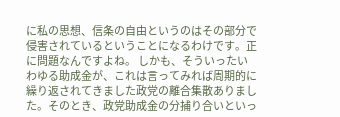に私の思想、信条の自由というのはその部分で侵害されているということになるわけです。正に問題なんですよね。 しかも、そういったいわゆる助成金が、これは言ってみれば周期的に繰り返されてきました政党の離合集散ありました。そのとき、政党助成金の分捕り合いといっ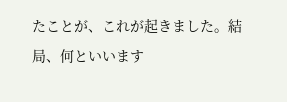たことが、これが起きました。結局、何といいます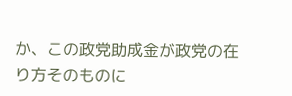か、この政党助成金が政党の在り方そのものに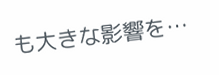も大きな影響を…